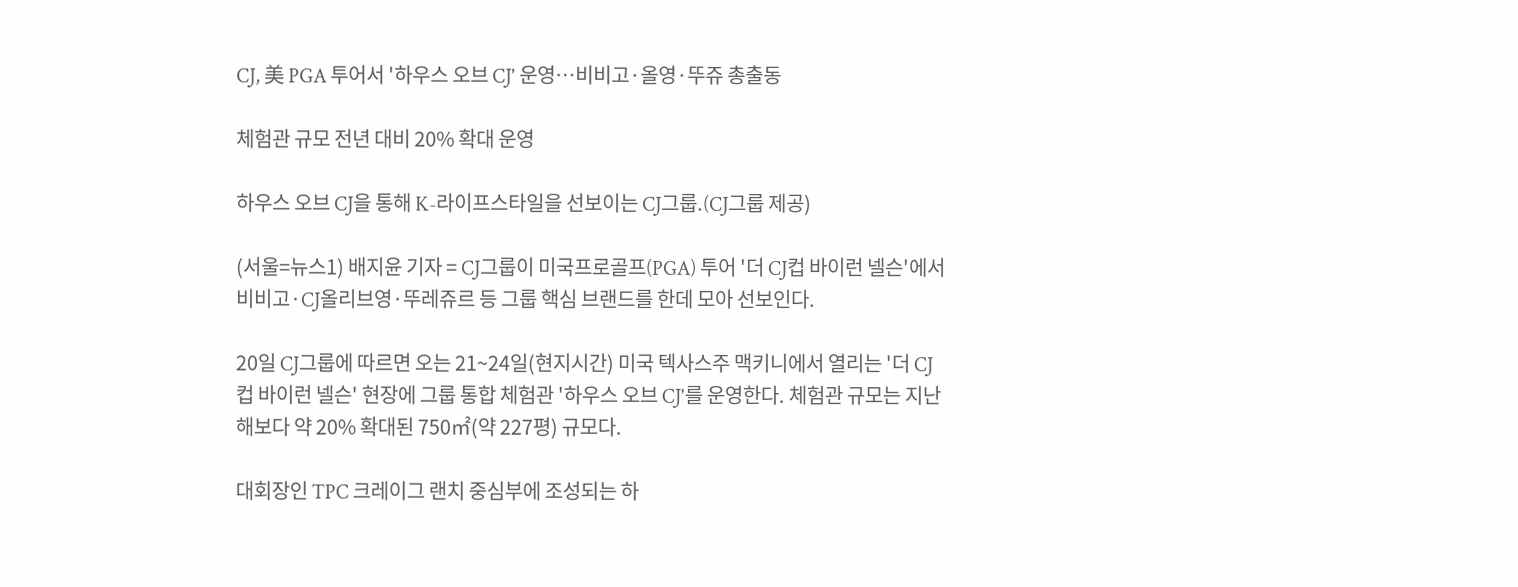CJ, 美 PGA 투어서 '하우스 오브 CJ' 운영…비비고·올영·뚜쥬 총출동

체험관 규모 전년 대비 20% 확대 운영

하우스 오브 CJ을 통해 K-라이프스타일을 선보이는 CJ그룹.(CJ그룹 제공)

(서울=뉴스1) 배지윤 기자 = CJ그룹이 미국프로골프(PGA) 투어 '더 CJ컵 바이런 넬슨'에서 비비고·CJ올리브영·뚜레쥬르 등 그룹 핵심 브랜드를 한데 모아 선보인다.

20일 CJ그룹에 따르면 오는 21~24일(현지시간) 미국 텍사스주 맥키니에서 열리는 '더 CJ컵 바이런 넬슨' 현장에 그룹 통합 체험관 '하우스 오브 CJ'를 운영한다. 체험관 규모는 지난해보다 약 20% 확대된 750㎡(약 227평) 규모다.

대회장인 TPC 크레이그 랜치 중심부에 조성되는 하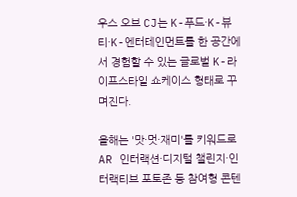우스 오브 CJ는 K-푸드·K-뷰티·K-엔터테인먼트를 한 공간에서 경험할 수 있는 글로벌 K-라이프스타일 쇼케이스 형태로 꾸며진다.

올해는 '맛·멋·재미'를 키워드로 AR 인터랙션·디지털 챌린지·인터랙티브 포토존 등 참여형 콘텐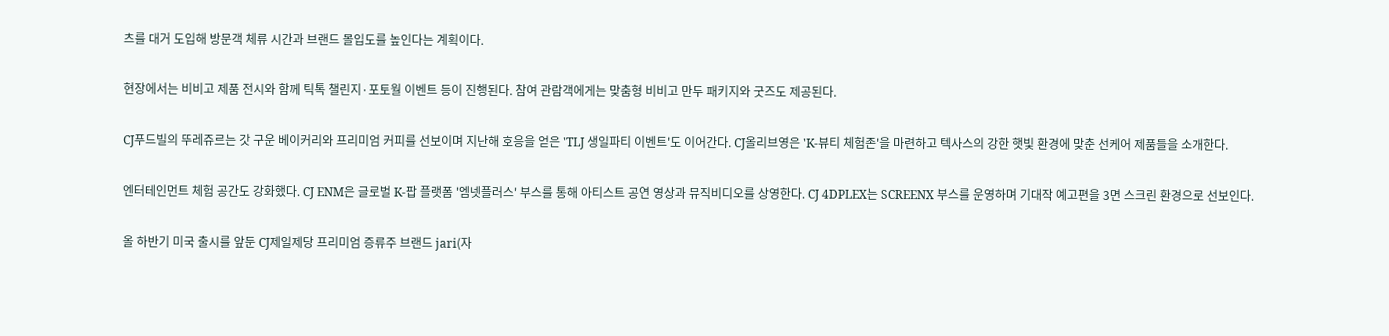츠를 대거 도입해 방문객 체류 시간과 브랜드 몰입도를 높인다는 계획이다.

현장에서는 비비고 제품 전시와 함께 틱톡 챌린지·포토월 이벤트 등이 진행된다. 참여 관람객에게는 맞춤형 비비고 만두 패키지와 굿즈도 제공된다.

CJ푸드빌의 뚜레쥬르는 갓 구운 베이커리와 프리미엄 커피를 선보이며 지난해 호응을 얻은 'TLJ 생일파티 이벤트'도 이어간다. CJ올리브영은 'K-뷰티 체험존'을 마련하고 텍사스의 강한 햇빛 환경에 맞춘 선케어 제품들을 소개한다.

엔터테인먼트 체험 공간도 강화했다. CJ ENM은 글로벌 K-팝 플랫폼 '엠넷플러스' 부스를 통해 아티스트 공연 영상과 뮤직비디오를 상영한다. CJ 4DPLEX는 SCREENX 부스를 운영하며 기대작 예고편을 3면 스크린 환경으로 선보인다.

올 하반기 미국 출시를 앞둔 CJ제일제당 프리미엄 증류주 브랜드 jari(자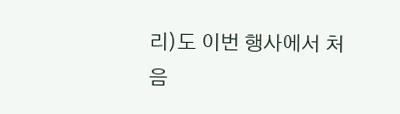리)도 이번 행사에서 처음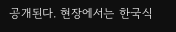공개된다. 현장에서는 한국식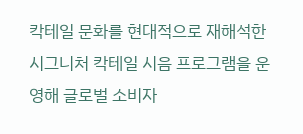칵테일 문화를 현대적으로 재해석한 시그니처 칵테일 시음 프로그램을 운영해 글로벌 소비자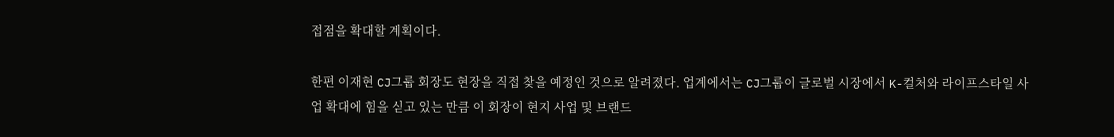접점을 확대할 계획이다.

한편 이재현 CJ그룹 회장도 현장을 직접 찾을 예정인 것으로 알려졌다. 업계에서는 CJ그룹이 글로벌 시장에서 K-컬처와 라이프스타일 사업 확대에 힘을 싣고 있는 만큼 이 회장이 현지 사업 및 브랜드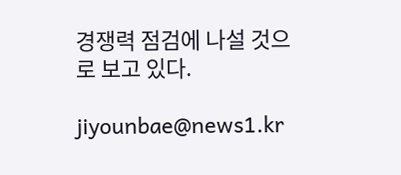경쟁력 점검에 나설 것으로 보고 있다.

jiyounbae@news1.kr